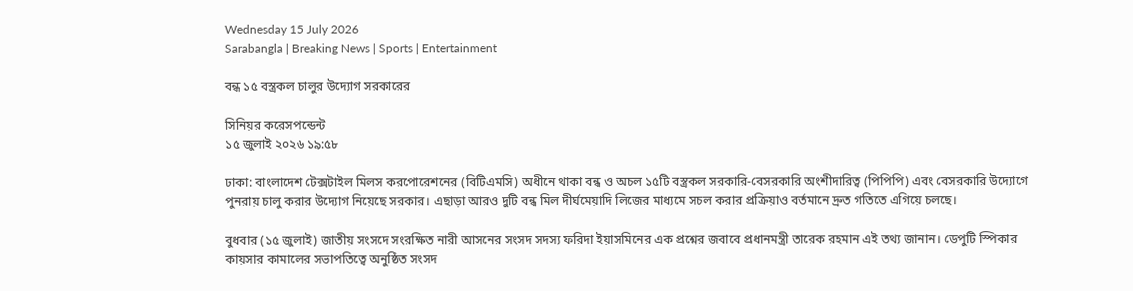Wednesday 15 July 2026
Sarabangla | Breaking News | Sports | Entertainment

বন্ধ ১৫ বস্ত্রকল চালুর উদ্যোগ সরকারের

সিনিয়র করেসপন্ডেন্ট
১৫ জুলাই ২০২৬ ১৯:৫৮

ঢাকা: বাংলাদেশ টেক্সটাইল মিলস করপোরেশনের (বিটিএমসি) অধীনে থাকা বন্ধ ও অচল ১৫টি বস্ত্রকল সরকারি-বেসরকারি অংশীদারিত্ব (পিপিপি) এবং বেসরকারি উদ্যোগে পুনরায় চালু করার উদ্যোগ নিয়েছে সরকার। এছাড়া আরও দুটি বন্ধ মিল দীর্ঘমেয়াদি লিজের মাধ্যমে সচল করার প্রক্রিয়াও বর্তমানে দ্রুত গতিতে এগিয়ে চলছে।

বুধবার (১৫ জুলাই) জাতীয় সংসদে সংরক্ষিত নারী আসনের সংসদ সদস্য ফরিদা ইয়াসমিনের এক প্রশ্নের জবাবে প্রধানমন্ত্রী তারেক রহমান এই তথ্য জানান। ডেপুটি স্পিকার কায়সার কামালের সভাপতিত্বে অনুষ্ঠিত সংসদ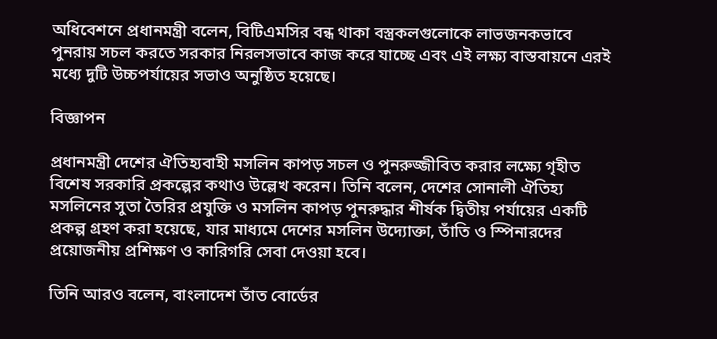অধিবেশনে প্রধানমন্ত্রী বলেন, বিটিএমসির বন্ধ থাকা বস্ত্রকলগুলোকে লাভজনকভাবে পুনরায় সচল করতে সরকার নিরলসভাবে কাজ করে যাচ্ছে এবং এই লক্ষ্য বাস্তবায়নে এরই মধ্যে দুটি উচ্চপর্যায়ের সভাও অনুষ্ঠিত হয়েছে।

বিজ্ঞাপন

প্রধানমন্ত্রী দেশের ঐতিহ্যবাহী মসলিন কাপড় সচল ও পুনরুজ্জীবিত করার লক্ষ্যে গৃহীত বিশেষ সরকারি প্রকল্পের কথাও উল্লেখ করেন। তিনি বলেন, দেশের সোনালী ঐতিহ্য মসলিনের সুতা তৈরির প্রযুক্তি ও মসলিন কাপড় পুনরুদ্ধার শীর্ষক দ্বিতীয় পর্যায়ের একটি প্রকল্প গ্রহণ করা হয়েছে, যার মাধ্যমে দেশের মসলিন উদ্যোক্তা, তাঁতি ও স্পিনারদের প্রয়োজনীয় প্রশিক্ষণ ও কারিগরি সেবা দেওয়া হবে।

তিনি আরও বলেন, বাংলাদেশ তাঁত বোর্ডের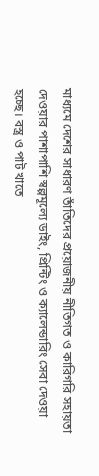মাধ্যমে দেশের সাধারণ তাঁতিদের প্রয়োজনীয় নীতিগত ও কারিগরি সহায়তা দেওয়ার পাশাপাশি স্বল্পমূল্যে ডাইং, প্রিন্টিং ও ক্যালেন্ডারিং সেবা দেওয়া হচ্ছে। বস্ত্র ও পাট খাতে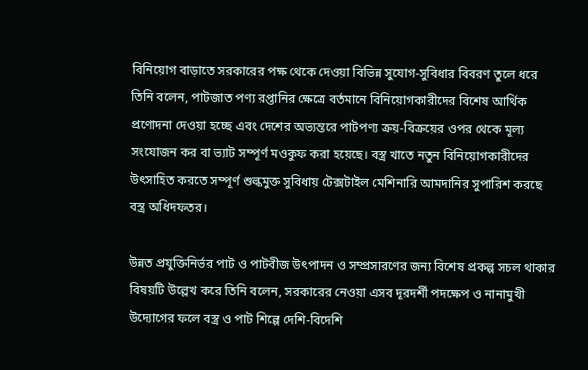বিনিয়োগ বাড়াতে সরকারের পক্ষ থেকে দেওয়া বিভিন্ন সুযোগ-সুবিধার বিবরণ তুলে ধরে তিনি বলেন, পাটজাত পণ্য রপ্তানির ক্ষেত্রে বর্তমানে বিনিয়োগকারীদের বিশেষ আর্থিক প্রণোদনা দেওয়া হচ্ছে এবং দেশের অভ্যন্তরে পাটপণ্য ক্রয়-বিক্রয়ের ওপর থেকে মূল্য সংযোজন কর বা ভ্যাট সম্পূর্ণ মওকুফ করা হয়েছে। বস্ত্র খাতে নতুন বিনিয়োগকারীদের উৎসাহিত করতে সম্পূর্ণ শুল্কমুক্ত সুবিধায় টেক্সটাইল মেশিনারি আমদানির সুপারিশ করছে বস্ত্র অধিদফতর।

উন্নত প্রযুক্তিনির্ভর পাট ও পাটবীজ উৎপাদন ও সম্প্রসারণের জন্য বিশেষ প্রকল্প সচল থাকার বিষয়টি উল্লেখ করে তিনি বলেন, সরকারের নেওয়া এসব দূরদর্শী পদক্ষেপ ও নানামুখী উদ্যোগের ফলে বস্ত্র ও পাট শিল্পে দেশি-বিদেশি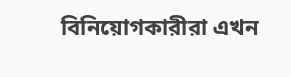বিনিয়োগকারীরা এখন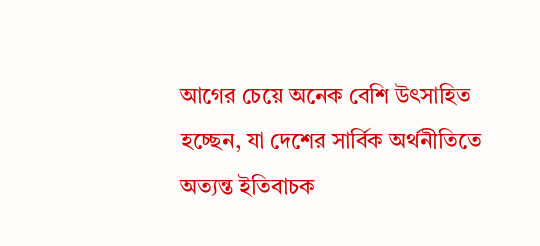আগের চেয়ে অনেক বেশি উৎসাহিত হচ্ছেন, যা দেশের সার্বিক অর্থনীতিতে অত্যন্ত ইতিবাচক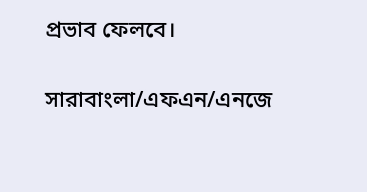প্রভাব ফেলবে।

সারাবাংলা/এফএন/এনজে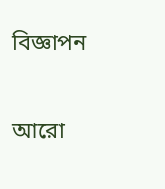বিজ্ঞাপন

আরো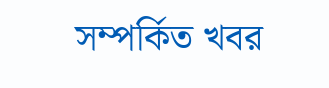সম্পর্কিত খবর